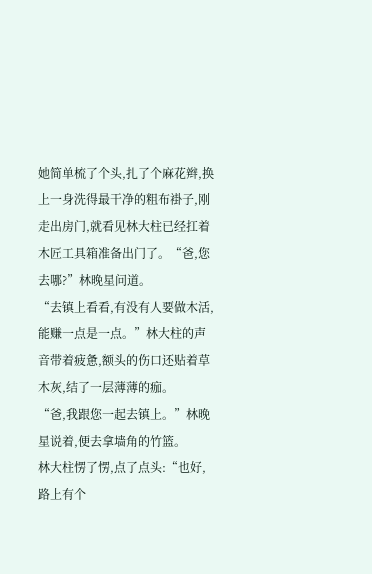她简单梳了个头,扎了个麻花辫,换上一身洗得最干净的粗布褂子,刚走出房门,就看见林大柱已经扛着木匠工具箱准备出门了。“爸,您去哪?”林晚星问道。
“去镇上看看,有没有人要做木活,能赚一点是一点。”林大柱的声音带着疲惫,额头的伤口还贴着草木灰,结了一层薄薄的痂。
“爸,我跟您一起去镇上。”林晚星说着,便去拿墙角的竹篮。
林大柱愣了愣,点了点头:“也好,路上有个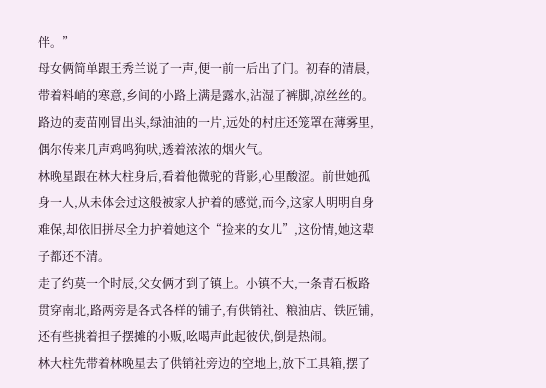伴。”
母女俩简单跟王秀兰说了一声,便一前一后出了门。初春的清晨,带着料峭的寒意,乡间的小路上满是露水,沾湿了裤脚,凉丝丝的。路边的麦苗刚冒出头,绿油油的一片,远处的村庄还笼罩在薄雾里,偶尔传来几声鸡鸣狗吠,透着浓浓的烟火气。
林晚星跟在林大柱身后,看着他微驼的背影,心里酸涩。前世她孤身一人,从未体会过这般被家人护着的感觉,而今,这家人明明自身难保,却依旧拼尽全力护着她这个“捡来的女儿”,这份情,她这辈子都还不清。
走了约莫一个时辰,父女俩才到了镇上。小镇不大,一条青石板路贯穿南北,路两旁是各式各样的铺子,有供销社、粮油店、铁匠铺,还有些挑着担子摆摊的小贩,吆喝声此起彼伏,倒是热闹。
林大柱先带着林晚星去了供销社旁边的空地上,放下工具箱,摆了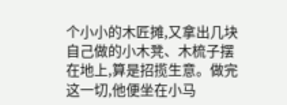个小小的木匠摊,又拿出几块自己做的小木凳、木梳子摆在地上,算是招揽生意。做完这一切,他便坐在小马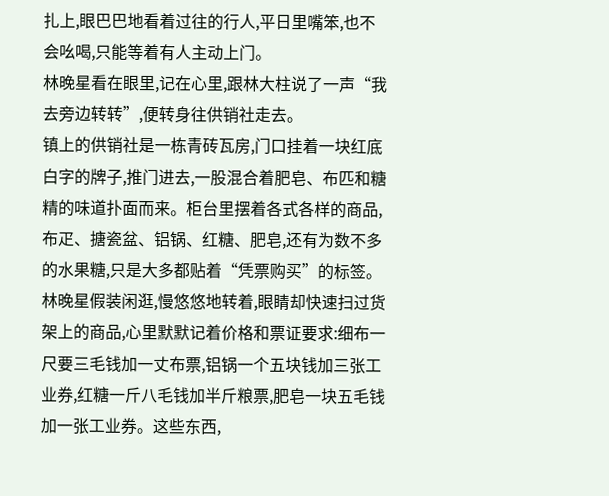扎上,眼巴巴地看着过往的行人,平日里嘴笨,也不会吆喝,只能等着有人主动上门。
林晚星看在眼里,记在心里,跟林大柱说了一声“我去旁边转转”,便转身往供销社走去。
镇上的供销社是一栋青砖瓦房,门口挂着一块红底白字的牌子,推门进去,一股混合着肥皂、布匹和糖精的味道扑面而来。柜台里摆着各式各样的商品,布疋、搪瓷盆、铝锅、红糖、肥皂,还有为数不多的水果糖,只是大多都贴着“凭票购买”的标签。
林晚星假装闲逛,慢悠悠地转着,眼睛却快速扫过货架上的商品,心里默默记着价格和票证要求:细布一尺要三毛钱加一丈布票,铝锅一个五块钱加三张工业券,红糖一斤八毛钱加半斤粮票,肥皂一块五毛钱加一张工业券。这些东西,